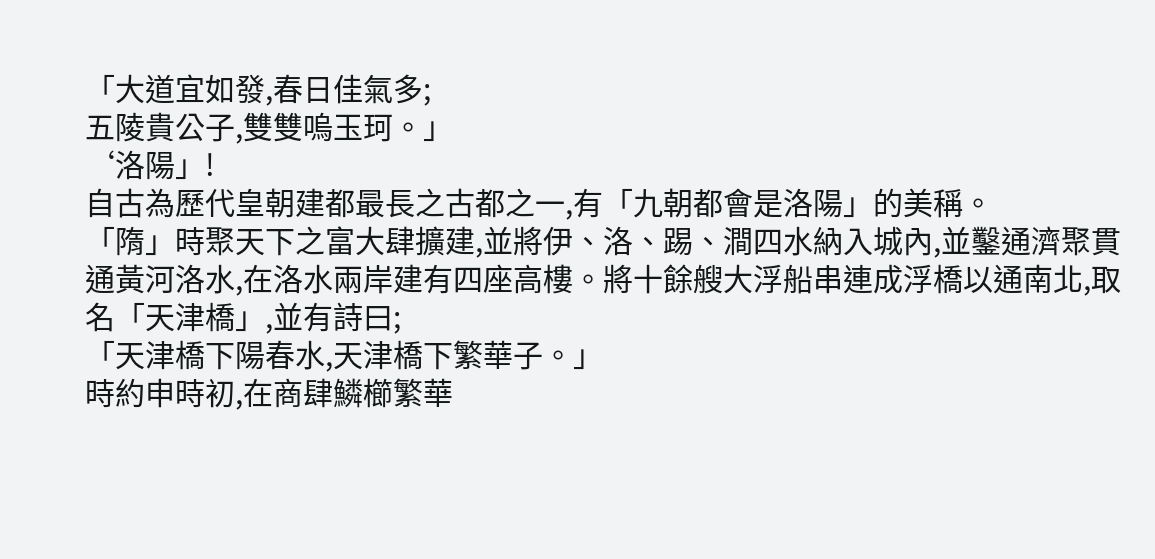「大道宜如發,春日佳氣多;
五陵貴公子,雙雙嗚玉珂。」
‘洛陽」!
自古為歷代皇朝建都最長之古都之一,有「九朝都會是洛陽」的美稱。
「隋」時聚天下之富大肆擴建,並將伊、洛、踢、澗四水納入城內,並鑿通濟聚貫通黃河洛水,在洛水兩岸建有四座高樓。將十餘艘大浮船串連成浮橋以通南北,取名「天津橋」,並有詩曰;
「天津橋下陽春水,天津橋下繁華子。」
時約申時初,在商肆鱗櫛繁華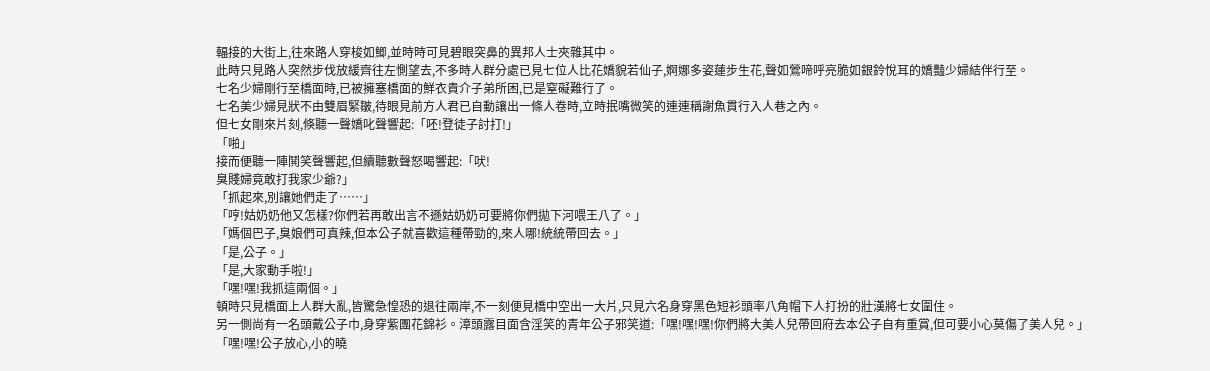輻接的大街上,往來路人穿梭如鯽,並時時可見碧眼突鼻的異邦人士夾雜其中。
此時只見路人突然步伐放緩齊往左惻望去,不多時人群分處已見七位人比花嬌貌若仙子,婀娜多姿蓮步生花,聲如鶯啼呼亮脆如銀鈴悅耳的嬌豔少婦結伴行至。
七名少婦剛行至橋面時,已被擁塞橋面的鮮衣貴介子弟所困,已是窒礙難行了。
七名美少婦見狀不由雙眉緊皺,待眼見前方人君已自動讓出一條人卷時,立時抿嘴微笑的連連稱謝魚貫行入人巷之內。
但七女剛來片刻,倏聽一聲嬌叱聲響起:「呸!登徒子討打!」
「啪」
接而便聽一陣鬨笑聲響起,但續聽數聲怒喝響起:「吠!
臭賤婦竟敢打我家少爺?」
「抓起來,別讓她們走了……」
「哼!姑奶奶他又怎樣?你們若再敢出言不遜姑奶奶可要將你們拋下河喂王八了。」
「媽個巴子,臭娘們可真辣,但本公子就喜歡這種帶勁的,來人哪!統統帶回去。」
「是,公子。」
「是,大家動手啦!」
「嘿!嘿!我抓這兩個。」
頓時只見橋面上人群大亂,皆驚急惶恐的退往兩岸,不一刻便見橋中空出一大片,只見六名身穿黑色短衫頭率八角帽下人打扮的壯漢將七女圍住。
另一側尚有一名頭戴公子巾,身穿紫團花錦衫。漳頭露目面含淫笑的青年公子邪笑道:「嘿!嘿!嘿!你們將大美人兒帶回府去本公子自有重賞,但可要小心莫傷了美人兒。」
「嘿!嘿!公子放心,小的曉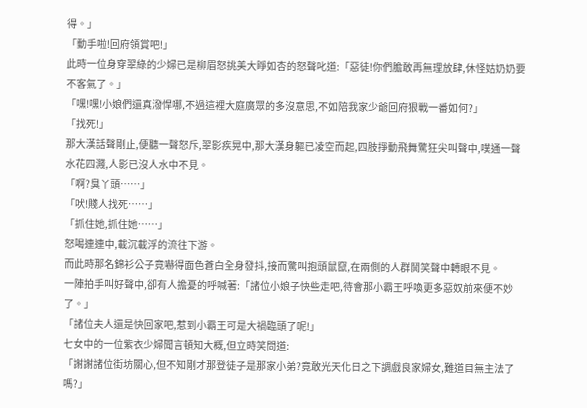得。」
「動手啦!回府領賞吧!」
此時一位身穿翠綠的少婦已是柳眉怒挑美大睜如杏的怒聲叱道:「惡徒!你們膽敢再無理放肆,休怪姑奶奶要不客氣了。」
「嘿!嘿!小娘們還真潑悍哪,不過這裡大庭廣眾的多沒意思,不如陪我家少爺回府狠戰一番如何?」
「找死!」
那大漢話聲剛止,便聽一聲怒斥,翠影疾晃中,那大漢身軀已凌空而起,四肢掙動飛舞驚狂尖叫聲中,噗通一聲水花四濺,人影已沒人水中不見。
「啊?臭丫頭……」
「吠!賤人找死……」
「抓住她,抓住她……」
怒喝連連中,載沉載浮的流往下游。
而此時那名錦衫公子竟嚇得面色蒼白全身發抖,接而驚叫抱頭鼠竄,在兩側的人群鬨笑聲中轉眼不見。
一陣拍手叫好聲中,卻有人擔憂的呼喊著:「諸位小娘子快些走吧,待會那小霸王呼喚更多惡奴前來便不妙了。」
「諸位夫人還是快回家吧,惹到小霸王可是大禍臨頭了呢!」
七女中的一位紫衣少婦聞言頓知大概,但立時笑問道:
「謝謝諸位街坊關心,但不知剛才那登徒子是那家小弟?竟敢光天化日之下調戲良家婦女,難道目無主法了嗎?」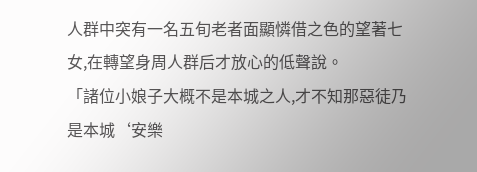人群中突有一名五旬老者面顯憐借之色的望著七女,在轉望身周人群后才放心的低聲說。
「諸位小娘子大概不是本城之人,才不知那惡徒乃是本城‘安樂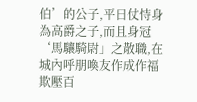伯’的公子,平日仗恃身為高爵之子,而且身冠‘馬驤騎尉」之散職,在城內呼朋喚友作成作福欺壓百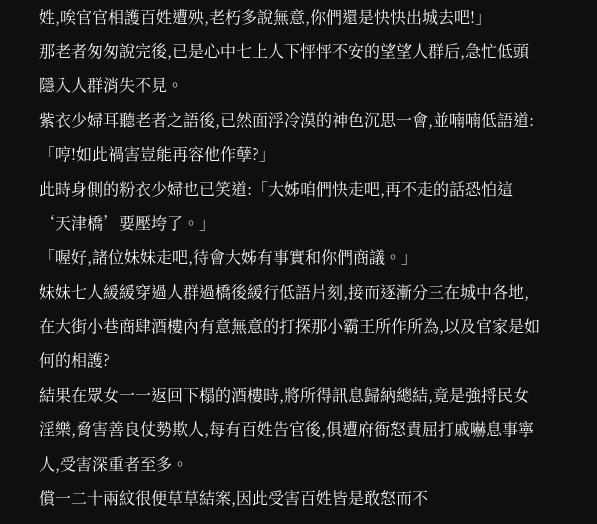姓,唉官官相護百姓遭殃,老朽多說無意,你們還是快快出城去吧!」
那老者匆匆說完後,已是心中七上人下怦怦不安的望望人群后,急忙低頭隱入人群消失不見。
紫衣少婦耳聽老者之語後,已然面浮冷漠的神色沉思一會,並喃喃低語道:「哼!如此禍害豈能再容他作孽?」
此時身側的粉衣少婦也已笑道:「大姊咱們快走吧,再不走的話恐怕這‘天津橋’要壓垮了。」
「喔好,諸位妹妹走吧,待會大姊有事實和你們商議。」
妹妹七人緩緩穿過人群過橋後緩行低語片刻,接而逐漸分三在城中各地,在大街小巷商肆酒樓內有意無意的打探那小霸王所作所為,以及官家是如何的相護?
結果在眾女一一返回下榻的酒樓時,將所得訊息歸納總結,竟是強捋民女淫樂,脅害善良仗勢欺人,每有百姓告官後,俱遭府衙怒責屈打戚嚇息事寧人,受害深重者至多。
償一二十兩紋很便草草結案,因此受害百姓皆是敢怒而不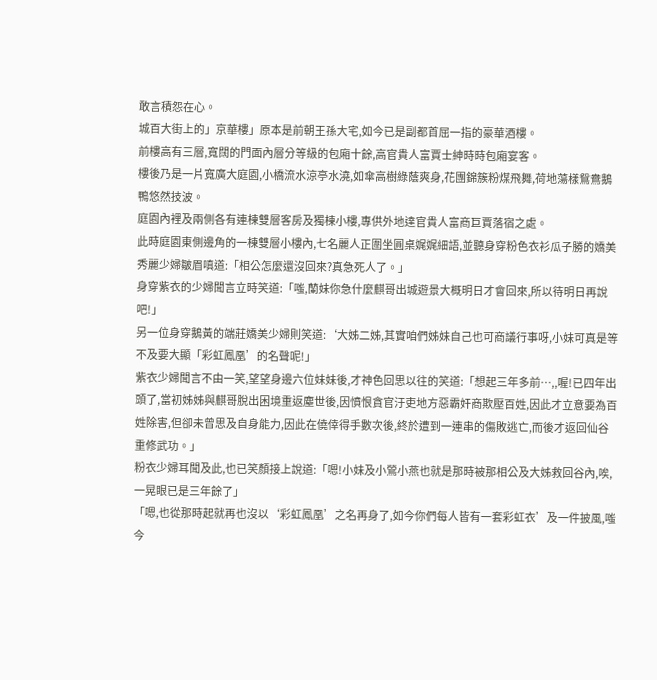敢言積怨在心。
城百大街上的」京華樓」原本是前朝王孫大宅,如今已是副都首屈一指的豪華酒樓。
前樓高有三層,寬闊的門面內層分等級的包廂十餘,高官貴人富賈士紳時時包廂宴客。
樓後乃是一片寬廣大庭園,小橋流水涼亭水澆,如傘高樹綠蔭爽身,花團錦簇粉煤飛舞,荷地蕩樣鴛鴦鵝鴨悠然技波。
庭園內裡及兩側各有連棟雙層客房及獨棟小樓,專供外地達官貴人富商巨賈落宿之處。
此時庭園東側邊角的一棟雙層小樓內,七名麗人正圍坐圓桌娓娓細語,並聽身穿粉色衣衫瓜子勝的嬌美秀麗少婦皺眉嗔道:「相公怎麼還沒回來?真急死人了。」
身穿紫衣的少婦聞言立時笑道:「嗤,蘭妹你急什麼麒哥出城遊景大概明日才會回來,所以待明日再說吧!」
另一位身穿鵝黃的端莊嬌美少婦則笑道:‘大姊二姊,其實咱們姊妹自己也可商議行事呀,小妹可真是等不及要大顯「彩虹鳳凰’的名聲呢!」
紫衣少婦聞言不由一笑,望望身邊六位妹妹後,才神色回思以往的笑道:「想起三年多前…,,喔!已四年出頭了,當初姊姊與麒哥脫出困境重返塵世後,因憤恨貪官汙吏地方惡霸奸商欺壓百姓,因此才立意要為百姓除害,但卻未曾思及自身能力,因此在僥倖得手數次後,終於遭到一連串的傷敗逃亡,而後才返回仙谷重修武功。」
粉衣少婦耳聞及此,也已笑顏接上說道:「嗯!小妹及小鶯小燕也就是那時被那相公及大姊救回谷內,唉,一晃眼已是三年餘了」
「嗯,也從那時起就再也沒以‘彩虹鳳凰’之名再身了,如今你們每人皆有一套彩虹衣’及一件披風,嗤今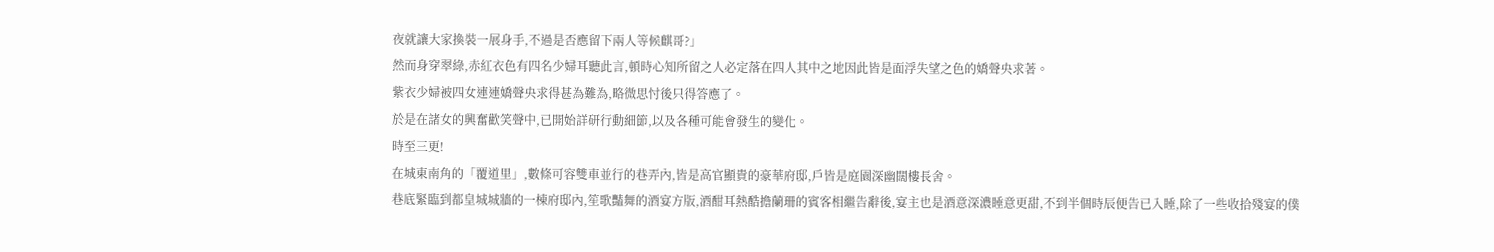夜就讓大家換裝一展身手,不過是否應留下兩人等候麒哥?」
然而身穿翠綠,赤紅衣色有四名少婦耳聽此言,頓時心知所留之人必定落在四人其中之地因此皆是面浮失望之色的嬌聲央求著。
紫衣少婦被四女連連嬌聲央求得甚為難為,略微思忖後只得答應了。
於是在諸女的興奮歡笑聲中,已開始詳研行動細節,以及各種可能會發生的變化。
時至三更!
在城東南角的「覆道里」,數條可容雙車並行的巷弄內,皆是高官顯貴的豪華府邸,戶皆是庭園深幽闊樓長舍。
巷底緊臨到都皇城城牆的一棟府邸內,笙歌豔舞的酒宴方版,酒酣耳熱酷擔蘭珊的賓客相繼告辭後,宴主也是酒意深濃睡意更甜,不到半個時辰便告已入睡,除了一些收拾殘宴的僕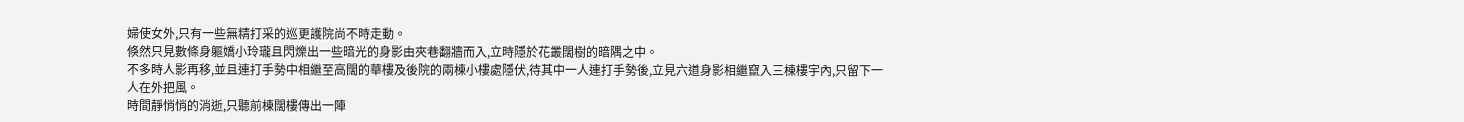婦使女外,只有一些無精打采的巡更護院尚不時走動。
倏然只見數條身軀嬌小玲瓏且閃爍出一些暗光的身影由夾巷翻牆而入,立時隱於花叢闊樹的暗隅之中。
不多時人影再移,並且連打手勢中相繼至高闊的華樓及後院的兩棟小樓處隱伏,待其中一人連打手勢後,立見六道身影相繼竄入三棟樓宇內,只留下一人在外把風。
時間靜悄悄的消逝,只聽前棟闊樓傳出一陣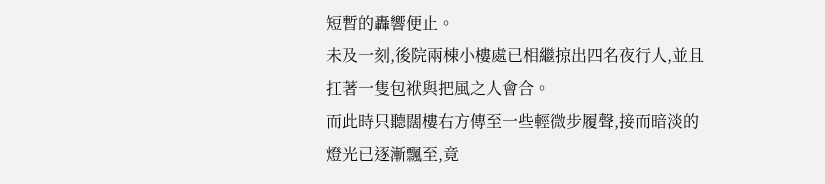短暫的轟響便止。
未及一刻,後院兩棟小樓處已相繼掠出四名夜行人,並且扛著一隻包袱與把風之人會合。
而此時只聽闊樓右方傳至一些輕微步履聲,接而暗淡的燈光已逐漸飄至,竟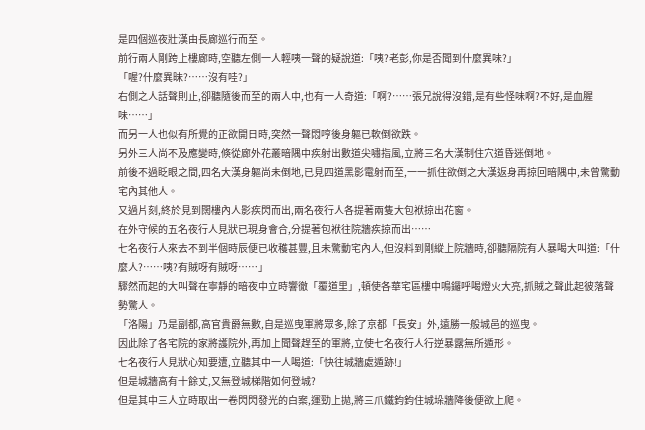是四個巡夜壯漢由長廊巡行而至。
前行兩人剛跨上樓廊時,空聽左側一人輕咦一聲的疑說道:「咦?老彭,你是否聞到什麼異味?」
「喔?什麼異昧?……沒有哇?」
右側之人話聲則止,卻聽隨後而至的兩人中,也有一人奇道:「啊?……張兄說得沒錯,是有些怪味啊?不好,是血腥味……」
而另一人也似有所覺的正欲開日時,突然一聲悶哼後身軀已軟倒欲跌。
另外三人尚不及應變時,倏從廊外花叢暗隅中疾射出數道尖嘯指風,立將三名大漢制住穴道昏迷倒地。
前後不過眨眼之間,四名大漢身軀尚未倒地,已見四道黑影電射而至,一一抓住欲倒之大漢返身再掠回暗隅中,未曾驚動宅內其他人。
又過片刻,終於見到闊樓內人影疾閃而出,兩名夜行人各提著兩隻大包袱掠出花窗。
在外守候的五名夜行人見狀已現身會合,分提著包袱往院牆疾掠而出……
七名夜行人來去不到半個時辰便已收穫甚豐,且未驚動宅內人,但沒料到剛縱上院牆時,卻聽隔院有人暴喝大叫道:「什麼人?……咦?有賊呀有賊呀……」
驟然而起的大叫聲在寧靜的暗夜中立時響徹「覆道里」,頓使各華宅區樓中鳴鑼呼喝燈火大亮,抓賊之聲此起彼落聲勢驚人。
「洛陽」乃是副都,高官貴爵無數,自是巡曳軍將眾多,除了京都「長安」外,遠勝一般城邑的巡曳。
因此除了各宅院的家將護院外,再加上聞聲趕至的軍將,立使七名夜行人行逆暴露無所遁形。
七名夜行人見狀心知要遭,立聽其中一人喝道:「快往城牆處遁跡!」
但是城牆高有十餘丈,又無登城梯階如何登城?
但是其中三人立時取出一卷閃閃發光的白案,運勁上拋,將三爪鐵鈞鈞住城垛牆降後便欲上爬。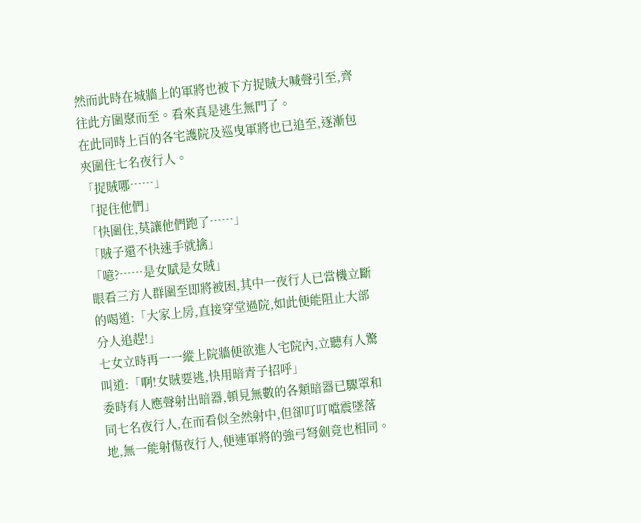然而此時在城牆上的軍將也被下方捉賊大喊聲引至,齊往此方圍聚而至。看來真是逃生無門了。
在此同時上百的各宅護院及巡曳軍將也已追至,逐漸包夾圍住七名夜行人。
「捉賊哪……」
「捉住他們」
「快圍住,莫讓他們跑了……」
「賊子還不快速手就擒」
「噫?……是女賦是女賊」
眼看三方人群圍至即將被困,其中一夜行人已當機立斷的喝道:「大家上房,直接穿堂過院,如此便能阻止大部分人追趕!」
七女立時再一一縱上院牆便欲進人宅院內,立聽有人驚叫道:「啊!女賊要逃,快用暗青子招呼」
委時有人應聲射出暗器,頓見無數的各類暗器已驟罩和同七名夜行人,在而看似全然射中,但卻叮叮噹震墜落地,無一能射傷夜行人,便連軍將的強弓弩劍竟也相同。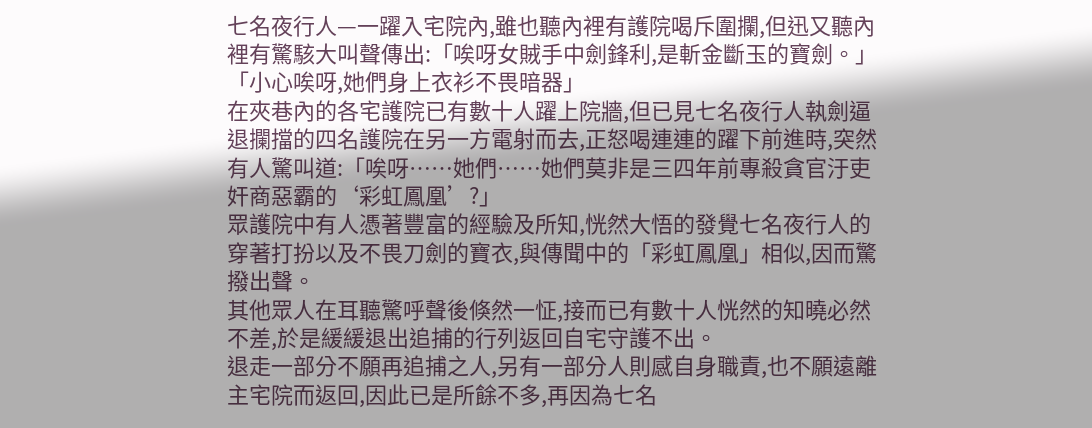七名夜行人—一躍入宅院內,雖也聽內裡有護院喝斥圍攔,但迅又聽內裡有驚駭大叫聲傳出:「唉呀女賊手中劍鋒利,是斬金斷玉的寶劍。」
「小心唉呀,她們身上衣衫不畏暗器」
在夾巷內的各宅護院已有數十人躍上院牆,但已見七名夜行人執劍逼退攔擋的四名護院在另一方電射而去,正怒喝連連的躍下前進時,突然有人驚叫道:「唉呀……她們……她們莫非是三四年前專殺貪官汙吏奸商惡霸的‘彩虹鳳凰’?」
眾護院中有人憑著豐富的經驗及所知,恍然大悟的發覺七名夜行人的穿著打扮以及不畏刀劍的寶衣,與傳聞中的「彩虹鳳凰」相似,因而驚撥出聲。
其他眾人在耳聽驚呼聲後倏然一怔,接而已有數十人恍然的知曉必然不差,於是緩緩退出追捕的行列返回自宅守護不出。
退走一部分不願再追捕之人,另有一部分人則感自身職責,也不願遠離主宅院而返回,因此已是所餘不多,再因為七名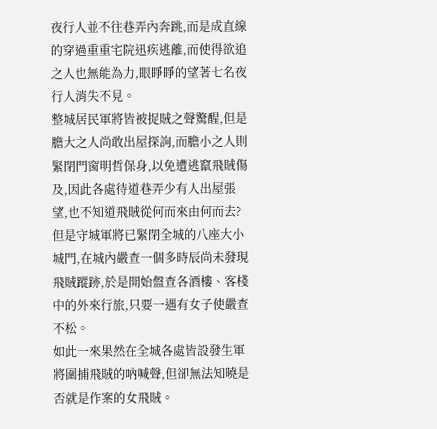夜行人並不往巷弄內奔跳,而是成直線的穿過重重宅院迅疾逃離,而使得欲追之人也無能為力,眼睜睜的望著七名夜行人消失不見。
整城居民軍將皆被捉賊之聲驚醒,但是膽大之人尚敢出屋探詢,而膽小之人則緊閉門窗明哲保身,以免遭逃竄飛賊傷及,因此各處待道巷弄少有人出屋張望,也不知道飛賊從何而來由何而去?
但是守城軍將已緊閉全城的八座大小城門,在城內嚴查一個多時辰尚未發現飛賊蹤跡,於是開始盤查各酒樓、客棧中的外來行旅,只要一遇有女子使嚴查不松。
如此一來果然在全城各處皆設發生軍將圍捕飛賊的吶喊聲,但卻無法知曉是否就是作案的女飛賊。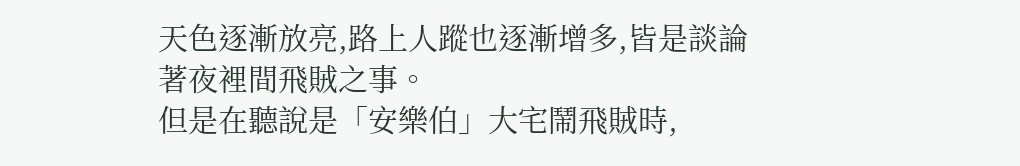天色逐漸放亮,路上人蹤也逐漸增多,皆是談論著夜裡間飛賊之事。
但是在聽說是「安樂伯」大宅鬧飛賊時,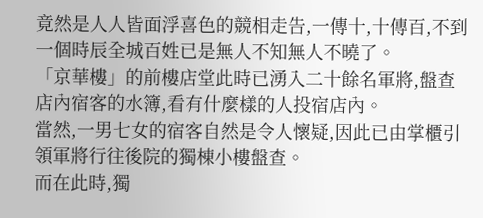竟然是人人皆面浮喜色的競相走告,一傳十,十傳百,不到一個時辰全城百姓已是無人不知無人不曉了。
「京華樓」的前樓店堂此時已湧入二十餘名軍將,盤查店內宿客的水簿,看有什麼樣的人投宿店內。
當然,一男七女的宿客自然是令人懷疑,因此已由掌櫃引領軍將行往後院的獨棟小樓盤查。
而在此時,獨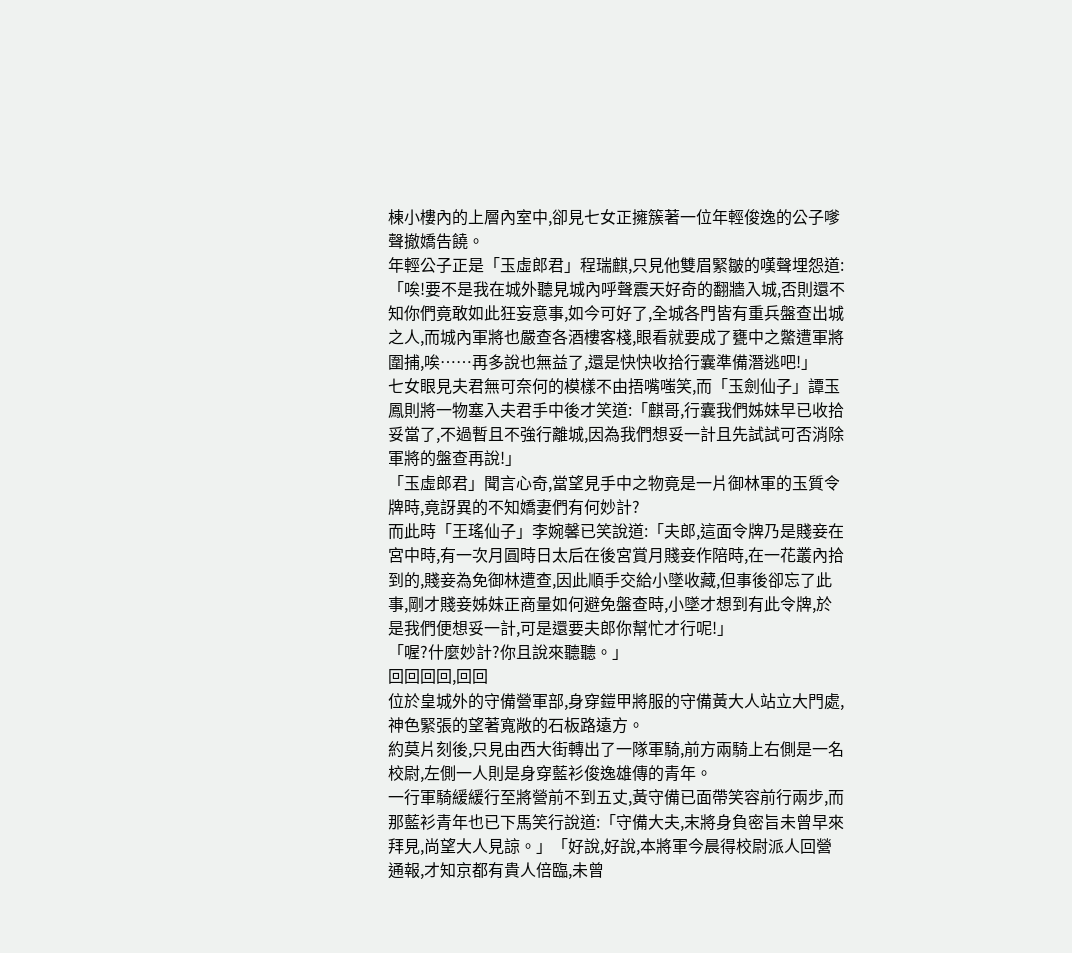棟小樓內的上層內室中,卻見七女正擁簇著一位年輕俊逸的公子嗲聲撤嬌告饒。
年輕公子正是「玉虛郎君」程瑞麒,只見他雙眉緊皺的嘆聲埋怨道:「唉!要不是我在城外聽見城內呼聲震天好奇的翻牆入城,否則還不知你們竟敢如此狂妄意事,如今可好了,全城各門皆有重兵盤查出城之人,而城內軍將也嚴查各酒樓客棧,眼看就要成了甕中之鱉遭軍將圍捕,唉……再多說也無益了,還是快快收拾行囊準備潛逃吧!」
七女眼見夫君無可奈何的模樣不由捂嘴嗤笑,而「玉劍仙子」譚玉鳳則將一物塞入夫君手中後才笑道:「麒哥,行囊我們姊妹早已收拾妥當了,不過暫且不強行離城,因為我們想妥一計且先試試可否消除軍將的盤查再說!」
「玉虛郎君」聞言心奇,當望見手中之物竟是一片御林軍的玉質令牌時,竟訝異的不知嬌妻們有何妙計?
而此時「王瑤仙子」李婉馨已笑說道:「夫郎,這面令牌乃是賤妾在宮中時,有一次月圓時日太后在後宮賞月賤妾作陪時,在一花叢內拾到的,賤妾為免御林遭查,因此順手交給小墜收藏,但事後卻忘了此事,剛才賤妾姊妹正商量如何避免盤查時,小墜才想到有此令牌,於是我們便想妥一計,可是還要夫郎你幫忙才行呢!」
「喔?什麼妙計?你且說來聽聽。」
回回回回,回回
位於皇城外的守備營軍部,身穿鎧甲將服的守備黃大人站立大門處,神色緊張的望著寬敞的石板路遠方。
約莫片刻後,只見由西大街轉出了一隊軍騎,前方兩騎上右側是一名校尉,左側一人則是身穿藍衫俊逸雄傳的青年。
一行軍騎緩緩行至將營前不到五丈,黃守備已面帶笑容前行兩步,而那藍衫青年也已下馬笑行說道:「守備大夫,末將身負密旨未曾早來拜見,尚望大人見諒。」「好說,好說,本將軍今晨得校尉派人回營通報,才知京都有貴人倍臨,未曾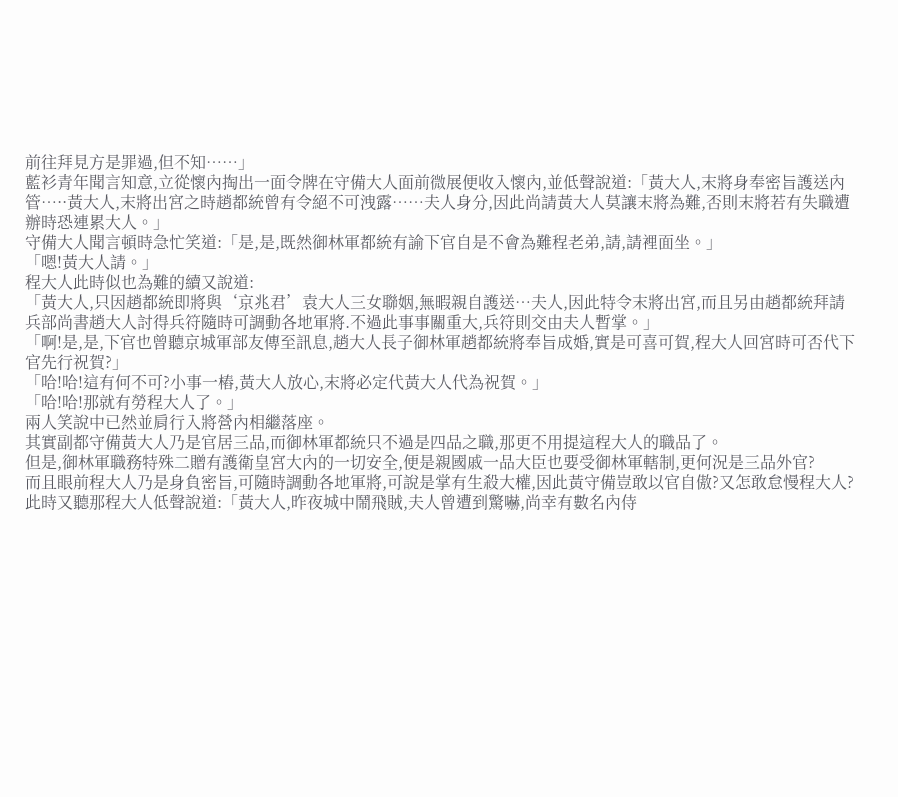前往拜見方是罪過,但不知……」
藍衫青年聞言知意,立從懷內掏出一面令牌在守備大人面前微展便收入懷內,並低聲說道:「黃大人,末將身奉密旨護送內管…··黃大人,末將出宮之時趙都統曾有令絕不可洩露……夫人身分,因此尚請黃大人莫讓末將為難,否則末將若有失職遭辦時恐連累大人。」
守備大人聞言頓時急忙笑道:「是,是,既然御林軍都統有諭下官自是不會為難程老弟,請,請裡面坐。」
「嗯!黃大人請。」
程大人此時似也為難的續又說道:
「黃大人,只因趙都統即將與‘京兆君’袁大人三女聯姻,無暇親自護送…夫人,因此特令末將出宮,而且另由趙都統拜請兵部尚書趙大人討得兵符隨時可調動各地軍將.不過此事事關重大,兵符則交由夫人暫掌。」
「啊!是,是,下官也曾聽京城軍部友傳至訊息,趙大人長子御林軍趙都統將奉旨成婚,實是可喜可賀,程大人回宮時可否代下官先行祝賀?」
「哈!哈!這有何不可?小事一樁,黃大人放心,末將必定代黃大人代為祝賀。」
「哈!哈!那就有勞程大人了。」
兩人笑說中已然並肩行入將營內相繼落座。
其實副都守備黃大人乃是官居三品,而御林軍都統只不過是四品之職,那更不用提這程大人的職品了。
但是,御林軍職務特殊二贈有護衛皇宮大內的一切安全,便是親國戚一品大臣也要受御林軍轄制,更何況是三品外官?
而且眼前程大人乃是身負密旨,可隨時調動各地軍將,可說是掌有生殺大權,因此黃守備豈敢以官自傲?又怎敢怠慢程大人?
此時又聽那程大人低聲說道:「黃大人,昨夜城中鬧飛賊,夫人曾遭到驚嚇,尚幸有數名內侍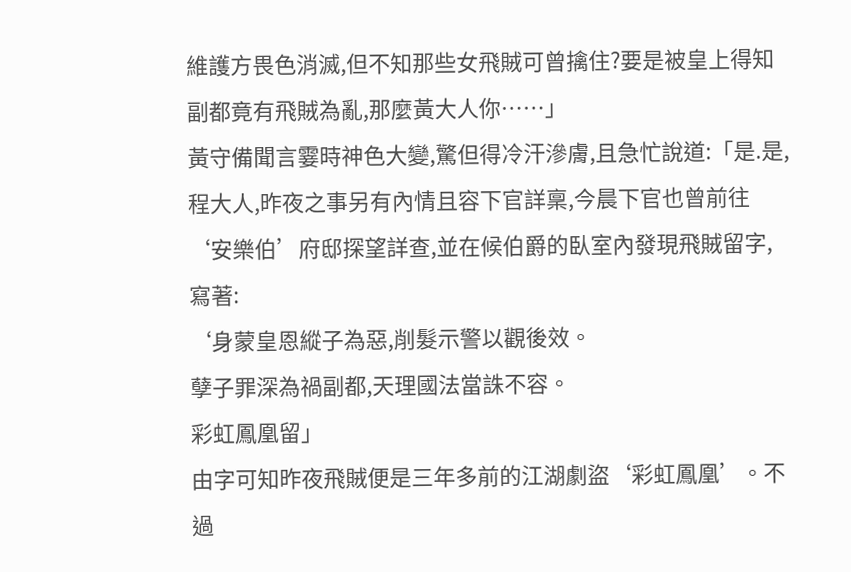維護方畏色消滅,但不知那些女飛賊可曾擒住?要是被皇上得知副都竟有飛賊為亂,那麼黃大人你……」
黃守備聞言霎時神色大變,驚但得冷汗滲膚,且急忙說道:「是.是,程大人,昨夜之事另有內情且容下官詳稟,今晨下官也曾前往‘安樂伯’府邸探望詳查,並在候伯爵的臥室內發現飛賊留字,寫著:
‘身蒙皇恩縱子為惡,削髮示警以觀後效。
孽子罪深為禍副都,天理國法當誅不容。
彩虹鳳凰留」
由字可知昨夜飛賊便是三年多前的江湖劇盜‘彩虹鳳凰’。不過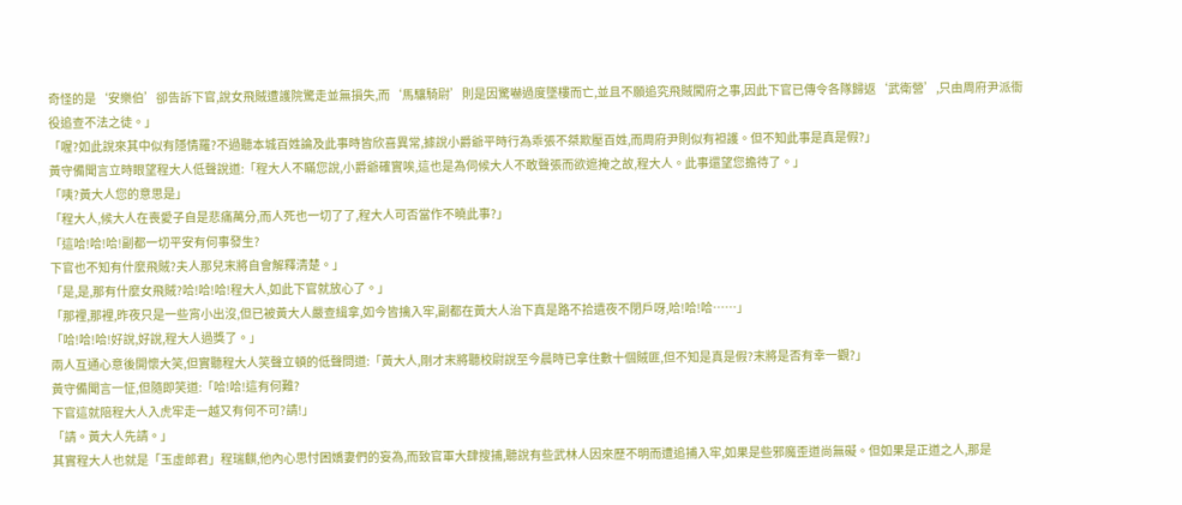奇怪的是‘安樂伯’卻告訴下官,說女飛賊遭護院驚走並無損失,而‘馬驤騎尉’則是因驚嚇過度墜樓而亡,並且不願追究飛賊闖府之事,因此下官已傳令各隊歸返‘武衛營’,只由周府尹派衙役追查不法之徒。」
「喔?如此說來其中似有隱情羅?不過聽本城百姓論及此事時皆欣喜異常,據說小爵爺平時行為乖張不桀欺壓百姓,而周府尹則似有袒護。但不知此事是真是假?」
黃守備聞言立時眼望程大人低聲說道:「程大人不瞞您說,小爵爺確實唉,這也是為伺候大人不敢聲張而欲遮掩之故,程大人。此事還望您擔待了。」
「咦?黃大人您的意思是」
「程大人,候大人在喪愛子自是悲痛萬分,而人死也一切了了,程大人可否當作不曉此事?」
「這哈!哈!哈!副都一切平安有何事發生?
下官也不知有什麼飛賊?夫人那兒末將自會解釋清楚。」
「是,是,那有什麼女飛賊?哈!哈!哈!程大人,如此下官就放心了。」
「那裡,那裡,昨夜只是一些宵小出沒,但已被黃大人嚴查緝拿,如今皆擒入牢,副都在黃大人治下真是路不拾遺夜不閉戶呀,哈!哈!哈……」
「哈!哈!哈!好說,好說,程大人過獎了。」
兩人互通心意後開懷大笑,但實聽程大人笑聲立頓的低聲問道:「黃大人,剛才末將聽校尉說至今晨時已拿住數十個賊匪,但不知是真是假?末將是否有幸一觀?」
黃守備聞言一怔,但隨即笑道:「哈!哈!這有何難?
下官這就陪程大人入虎牢走一越又有何不可?請!」
「請。黃大人先請。」
其實程大人也就是「玉虛郎君」程瑞麒,他內心思忖困嬌妻們的妄為,而致官軍大肆搜捕,聽說有些武林人因來歷不明而遭追捕入牢,如果是些邪魔歪道尚無礙。但如果是正道之人,那是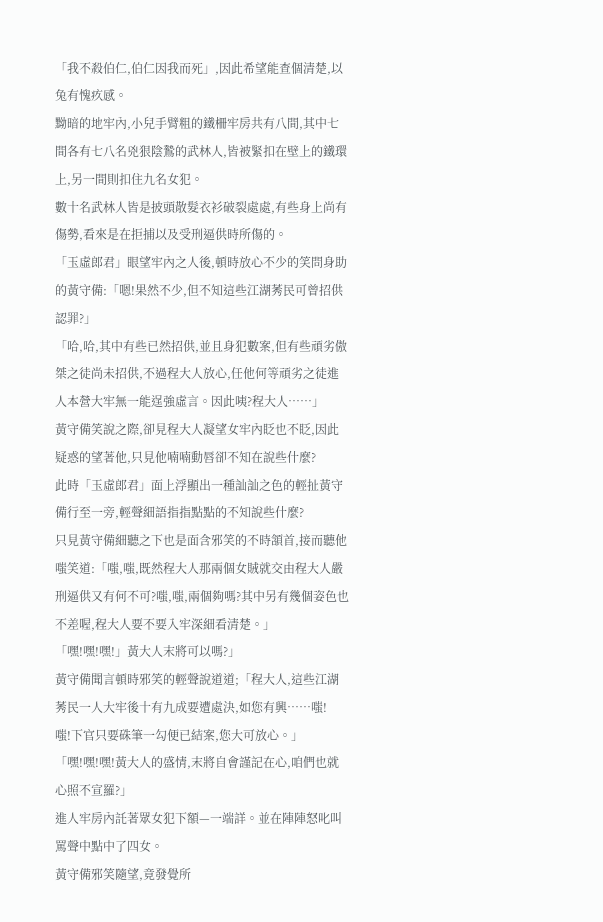「我不殺伯仁,伯仁因我而死」,因此希望能查個清楚,以兔有愧疚感。
黝暗的地牢內,小兒手臂粗的鐵柵牢房共有八間,其中七間各有七八名兇狠陰鷙的武林人,皆被緊扣在壁上的鐵環上,另一間則扣住九名女犯。
數十名武林人皆是披頭散髮衣衫破裂處處,有些身上尚有傷勢,看來是在拒捕以及受刑逼供時所傷的。
「玉虛郎君」眼望牢內之人後,頓時放心不少的笑問身助的黃守備:「嗯!果然不少,但不知這些江湖莠民可曾招供認罪?」
「哈,哈,其中有些已然招供,並且身犯數案,但有些頑劣傲桀之徒尚未招供,不過程大人放心,任他何等頑劣之徒進人本營大牢無一能逞強虛言。因此咦?程大人……」
黃守備笑說之際,卻見程大人凝望女牢內眨也不眨,因此疑惑的望著他,只見他喃喃動唇卻不知在說些什麼?
此時「玉虛郎君」面上浮顯出一種訕訕之色的輕扯黃守備行至一旁,輕聲細語指指點點的不知說些什麼?
只見黃守備細聽之下也是面含邪笑的不時頷首,接而聽他嗤笑道:「嗤,嗤,既然程大人那兩個女賊就交由程大人嚴刑逼供又有何不可?嗤,嗤,兩個夠嗎?其中另有幾個姿色也不差喔,程大人要不要入牢深細看清楚。」
「嘿!嘿!嘿!」黃大人末將可以嗎?」
黃守備聞言頓時邪笑的輕聲說道道;「程大人,這些江湖莠民一人大牢後十有九成要遭處決,如您有興……嗤!
嗤!下官只要硃筆一勾便已結案,您大可放心。」
「嘿!嘿!嘿!黃大人的盛情,末將自會謹記在心,咱們也就心照不宣羅?」
進人牢房內託著眾女犯下額—一端詳。並在陣陣怒叱叫罵聲中點中了四女。
黃守備邪笑隨望,竟發覺所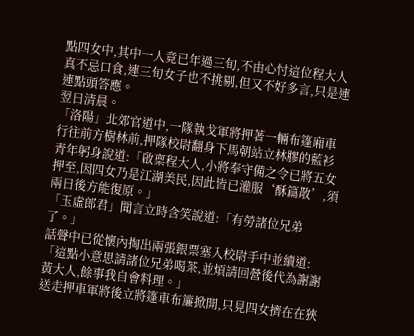點四女中,其中一人竟已年過三旬,不由心忖這位程大人真不忌口食,連三旬女子也不挑剔,但又不好多言,只是連連點頭答應。
翌日清晨。
「洛陽」北郊官道中,一隊執戈軍將押著一輛布篷廂車行往前方樹林前,押隊校尉翻身下馬朝站立林膠的藍衫青年躬身說道:「啟稟程大人,小將奉守備之令已將五女押至,因四女乃是江湖美民,因此皆已灌服‘酥篇散’,須兩日後方能復原。」
「玉虛郎君」聞言立時含笑說道:「有勞諸位兄弟了。」
話聲中已從懷內掏出兩張銀票塞入校尉手中並續道:
「這點小意思請諸位兄弟喝茶,並煩請回營後代為謝謝黃大人,餘事我自會料理。」
送走押車軍將後立將篷車布簾掀開,只見四女擠在在狹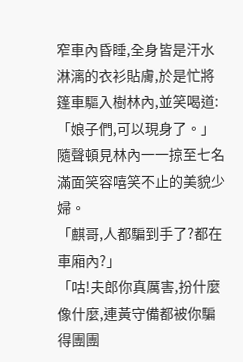窄車內昏睡,全身皆是汗水淋漓的衣衫貼膚,於是忙將篷車驅入樹林內,並笑喝道:「娘子們,可以現身了。」
隨聲頓見林內一一掠至七名滿面笑容嘻笑不止的美貌少婦。
「麒哥,人都騙到手了?都在車廂內?」
「咕!夫郎你真厲害,扮什麼像什麼,連黃守備都被你騙得團團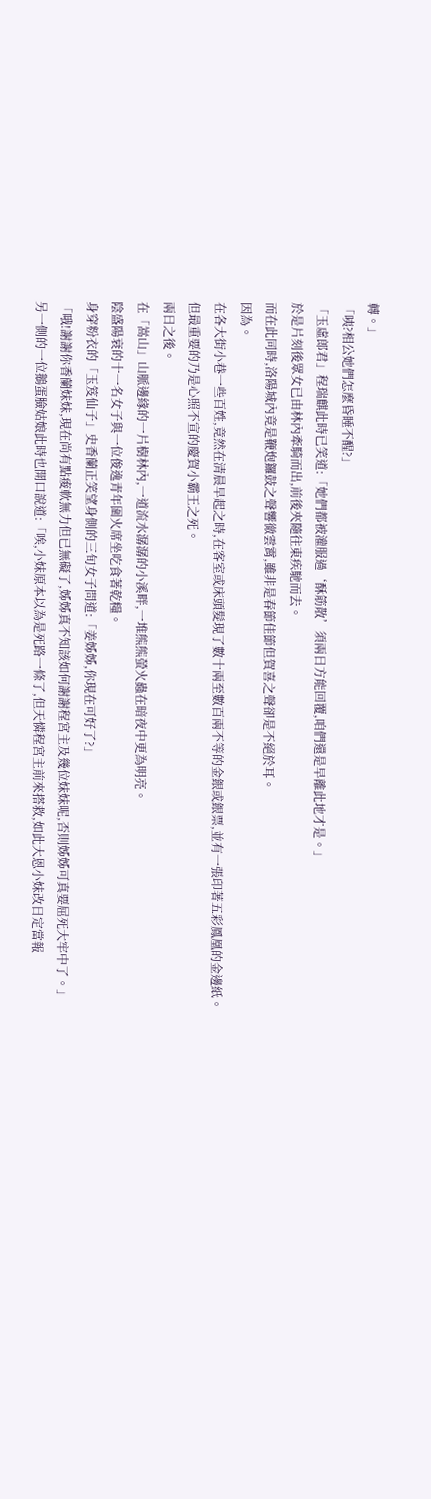轉。」
「咦?相公她們怎麼昏睡不醒?」
「玉虛郎君」程瑞麒此時已笑道:「她們都被灌服過‘酥筋散’須兩日方能回覆,咱們還是早離此地才是。」
於是片刻後眾女已由林內牽騎而出,前後夾隨往東疾馳而去。
而在此同時,洛陽城內竟是鞭炮鑼鼓之聲響徹雲霄,雖非是春節佳節但賀喜之聲卻是不絕於耳。
因為。
在各大街小巷一些百姓,竟然在清晨早起之時,在客室或床頭髮現了數十兩至數百兩不等的金銀或銀票,並有一張印著五彩鳳凰的金邊紙。
但最重要的乃是心照不宣的慶賀小霸王之死。
兩日之後。
在「嵩山」山脈邊緣的一片樹林內,一道流水潺潺的小溪畔,一堆熊熊螢火蟲在暗夜中更為明亮。
陰盛陽衰的十一名女子與一位俊逸青年圍火席坐吃食著乾糧。
身穿粉衣的「玉笈仙子」史香蘭正笑望身側的三旬女子問道:「姜姊姊,你現在可好了?」
「哦!謝謝你香蘭妹妹,現在尚有點痠軟無力但已無礙了,姊姊真不知該如何謝謝程宮主及幾位妹妹呢,否則姊姊可真要屈死大牢中了。」
另一側的一位鵝蛋臉姑娘此時也開口說道:「唉,小妹原本以為是死路一條了,但天憐程宮主前來搭救,如此大恩小妹改日定當報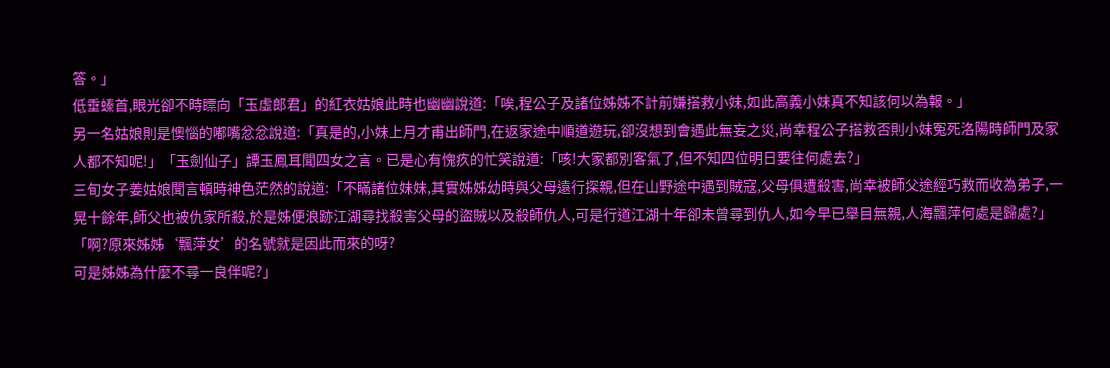答。」
低垂螓首,眼光卻不時瞟向「玉虛郎君」的紅衣姑娘此時也幽幽說道:「唉,程公子及諸位姊姊不計前嫌搭救小妹,如此高義小妹真不知該何以為報。」
另一名姑娘則是懊惱的嘟嘴忿忿說道:「真是的,小妹上月才甫出師門,在返家途中順道遊玩,卻沒想到會遇此無妄之災,尚幸程公子搭救否則小妹冤死洛陽時師門及家人都不知呢!」「玉劍仙子」譚玉鳳耳聞四女之言。已是心有愧疚的忙笑說道:「咳!大家都別客氣了,但不知四位明日要往何處去?」
三旬女子姜姑娘聞言頓時神色茫然的說道:「不瞞諸位妹妹,其實姊姊幼時與父母遠行探親,但在山野途中遇到賊寇,父母俱遭殺害,尚幸被師父途經巧救而收為弟子,一晃十餘年,師父也被仇家所殺,於是姊便浪跡江湖尋找殺害父母的盜賊以及殺師仇人,可是行道江湖十年卻未曾尋到仇人,如今早已舉目無親,人海飄萍何處是歸處?」
「啊?原來姊姊‘飄萍女’的名號就是因此而來的呀?
可是姊姊為什麼不尋一良伴呢?」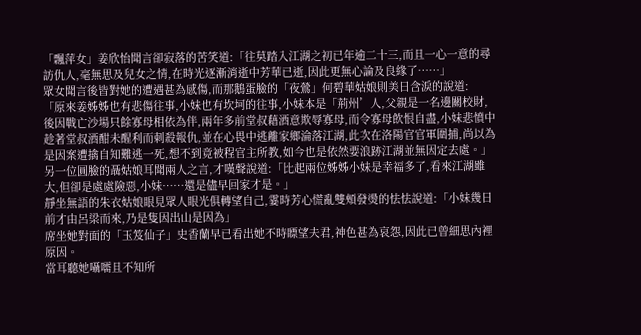「飄萍女」姜欣怡聞言卻寂落的苦笑道:「往莫踏入江湖之初已年逾二十三,而且一心一意的尋訪仇人,毫無思及兒女之情,在時光逐漸消逝中芳華已逝,因此更無心論及良緣了……」
眾女聞言後皆對她的遭遇甚為感傷,而那鵝蛋臉的「夜鶯」何碧華姑娘則美日含淚的說道:
「原來姜姊姊也有悲傷往事,小妹也有坎坷的往事,小妹本是「荊州’人,父親是一名邊關校財,後因戰亡沙場只餘寡母相依為伴,兩年多前堂叔藉酒意欺辱寡母,而令寡母飲恨自盡,小妹悲憤中趁著堂叔酒酣未醒利而刺殺報仇,並在心畏中逃離家鄉淪落江湖,此次在洛陽官官軍圍捕,尚以為是因案遭擒自知難逃一死,想不到竟被程官主所教,如今也是依然要浪跡江湖並無因定去處。」
另一位圓臉的聶姑娘耳聞兩人之言,才嘆聲說道:「比起兩位姊姊小妹是幸福多了,看來江湖雖大,但卻是處處險惡,小妹……還是儘早回家才是。」
靜坐無語的朱衣姑娘眼見眾人眼光俱轉望自己,霎時芳心慌亂雙頰發燙的怯怯說道:「小妹幾日前才由呂梁而來,乃是隻因出山是因為」
席坐她對面的「玉笈仙子」史香蘭早已看出她不時瞟望夫君,神色甚為哀怨,因此已曾細思內裡原因。
當耳聽她囁嚅且不知所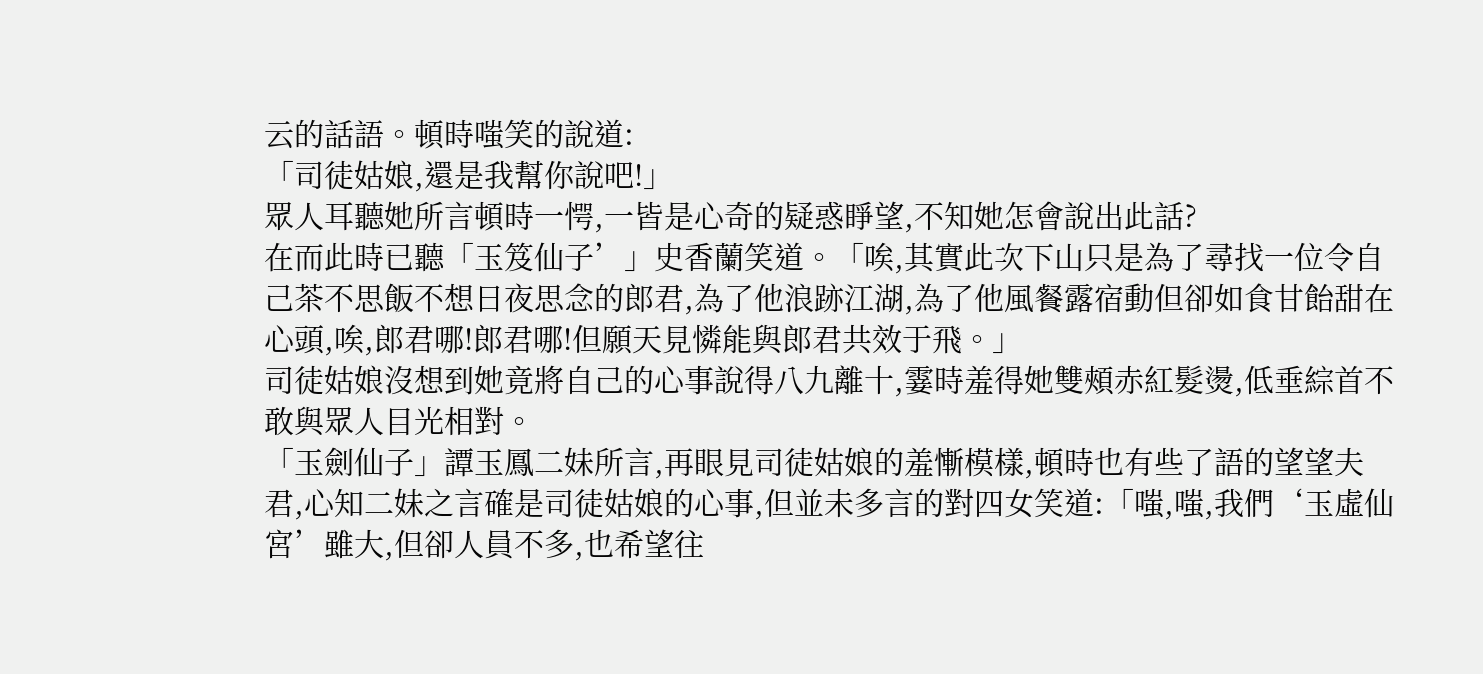云的話語。頓時嗤笑的說道:
「司徒姑娘,還是我幫你說吧!」
眾人耳聽她所言頓時一愕,一皆是心奇的疑惑睜望,不知她怎會說出此話?
在而此時已聽「玉笈仙子’」史香蘭笑道。「唉,其實此次下山只是為了尋找一位令自己茶不思飯不想日夜思念的郎君,為了他浪跡江湖,為了他風餐露宿動但卻如食甘飴甜在心頭,唉,郎君哪!郎君哪!但願天見憐能與郎君共效于飛。」
司徒姑娘沒想到她竟將自己的心事說得八九離十,霎時羞得她雙頰赤紅髮燙,低垂綜首不敢與眾人目光相對。
「玉劍仙子」譚玉鳳二妹所言,再眼見司徒姑娘的羞慚模樣,頓時也有些了語的望望夫君,心知二妹之言確是司徒姑娘的心事,但並未多言的對四女笑道:「嗤,嗤,我們‘玉虛仙宮’雖大,但卻人員不多,也希望往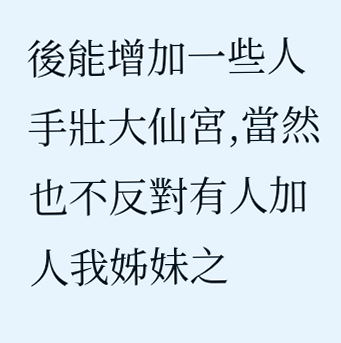後能增加一些人手壯大仙宮,當然也不反對有人加人我姊妹之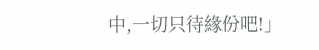中,一切只待緣份吧!」